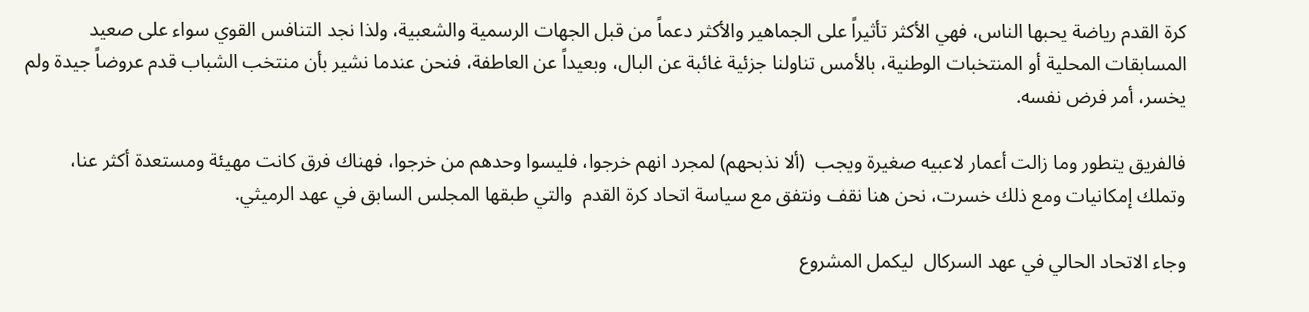كرة القدم رياضة يحبها الناس، فهي الأكثر تأثيراً على الجماهير والأكثر دعماً من قبل الجهات الرسمية والشعبية، ولذا نجد التنافس القوي سواء على صعيد المسابقات المحلية أو المنتخبات الوطنية، بالأمس تناولنا جزئية غائبة عن البال، وبعيداً عن العاطفة، فنحن عندما نشير بأن منتخب الشباب قدم عروضاً جيدة ولم يخسر، أمر فرض نفسه.

فالفريق يتطور وما زالت أعمار لاعبيه صغيرة ويجب  (ألا نذبحهم) لمجرد انهم خرجوا، فليسوا وحدهم من خرجوا، فهناك فرق كانت مهيئة ومستعدة أكثر عنا، وتملك إمكانيات ومع ذلك خسرت، نحن هنا نقف ونتفق مع سياسة اتحاد كرة القدم  والتي طبقها المجلس السابق في عهد الرميثي.

وجاء الاتحاد الحالي في عهد السركال  ليكمل المشروع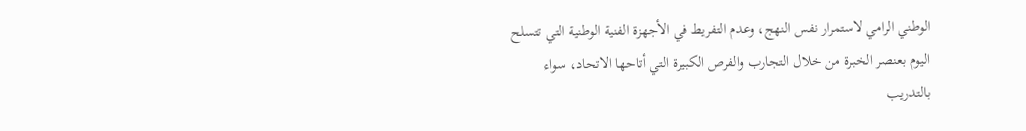الوطني الرامي لاستمرار نفس النهج، وعدم التفريط في الأجهزة الفنية الوطنية التي تتسلح اليوم بعنصر الخبرة من خلال التجارب والفرص الكبيرة التي أتاحها الاتحاد، سواء بالتدريب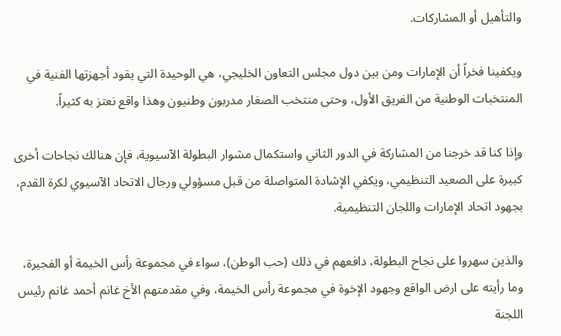والتأهيل أو المشاركات.

ويكفينا فخراً أن الإمارات ومن بين دول مجلس التعاون الخليجي، هي الوحيدة التي يقود أجهزتها الفنية في المنتخبات الوطنية من الفريق الأول، وحتى منتخب الصغار مدربون وطنيون وهذا واقع نعتز به كثيراً.

وإذا كنا قد خرجنا من المشاركة في الدور الثاني واستكمال مشوار البطولة الآسيوية، فإن هنالك نجاحات أخرى كبيرة على الصعيد التنظيمي، ويكفي الإشادة المتواصلة من قبل مسؤولي ورجال الاتحاد الآسيوي لكرة القدم، بجهود اتحاد الإمارات واللجان التنظيمية.

والذين سهروا على نجاح البطولة، دافعهم في ذلك (حب الوطن)، سواء في مجموعة رأس الخيمة أو الفجيرة، وما رأيته على ارض الواقع وجهود الإخوة في مجموعة رأس الخيمة، وفي مقدمتهم الأخ غانم أحمد غانم رئيس اللجنة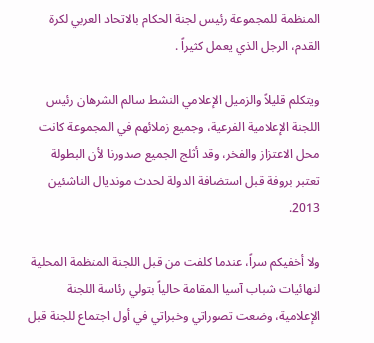المنظمة للمجموعة رئيس لجنة الحكام بالاتحاد العربي لكرة القدم، الرجل الذي يعمل كثيراً .

ويتكلم قليلاً والزميل الإعلامي النشط سالم الشرهان رئيس اللجنة الإعلامية الفرعية، وجميع زملائهم في المجموعة كانت محل الاعتزاز والفخر، وقد أثلج الجميع صدورنا لأن البطولة تعتبر بروفة قبل استضافة الدولة لحدث مونديال الناشئين 2013.

ولا أخفيكم سراً، عندما كلفت من قبل اللجنة المنظمة المحلية لنهائيات شباب آسيا المقامة حالياً بتولي رئاسة اللجنة الإعلامية، وضعت تصوراتي وخبراتي في أول اجتماع للجنة قبل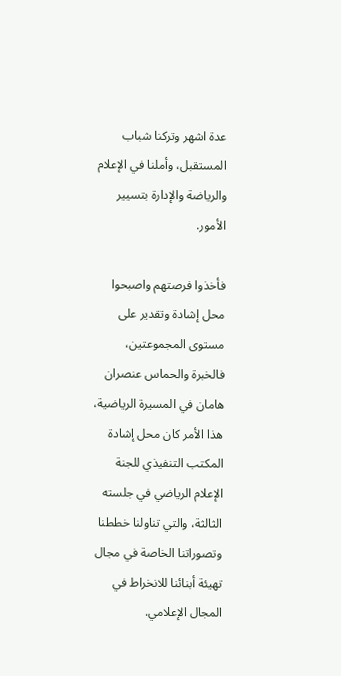عدة اشهر وتركنا شباب المستقبل، وأملنا في الإعلام والرياضة والإدارة بتسيير الأمور.

فأخذوا فرصتهم واصبحوا محل إشادة وتقدير على مستوى المجموعتين، فالخبرة والحماس عنصران هامان في المسيرة الرياضية، هذا الأمر كان محل إشادة المكتب التنفيذي للجنة الإعلام الرياضي في جلسته الثالثة، والتي تناولنا خططنا وتصوراتنا الخاصة في مجال تهيئة أبنائنا للانخراط في المجال الإعلامي.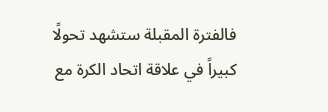فالفترة المقبلة ستشهد تحولًا كبيراً في علاقة اتحاد الكرة مع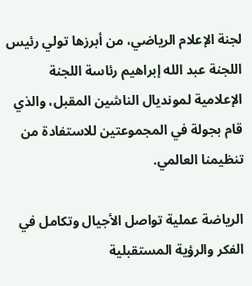لجنة الإعلام الرياضي، من أبرزها تولي رئيس اللجنة عبد الله إبراهيم رئاسة اللجنة الإعلامية لمونديال الناشين المقبل، والذي قام بجولة في المجموعتين للاستفادة من تنظيمنا العالمي.

الرياضة عملية تواصل الأجيال وتكامل في الفكر والرؤية المستقبلية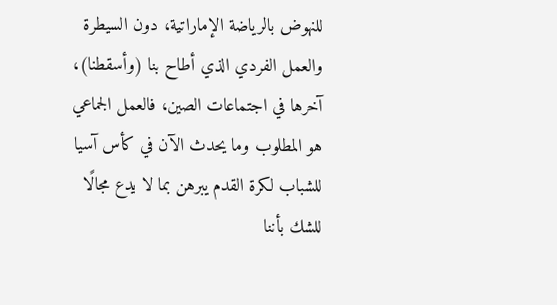للنهوض بالرياضة الإماراتية، دون السيطرة والعمل الفردي الذي أطاح بنا (وأسقطنا)، آخرها في اجتماعات الصين، فالعمل الجماعي هو المطلوب وما يحدث الآن في كأس آسيا للشباب لكرة القدم يبرهن بما لا يدع مجالًا للشك بأننا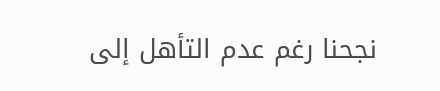نجحنا رغم عدم التأهل إلى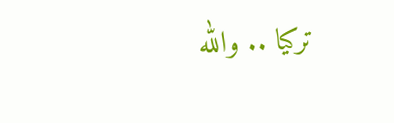تركيا .. والله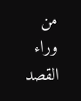من وراء القصد